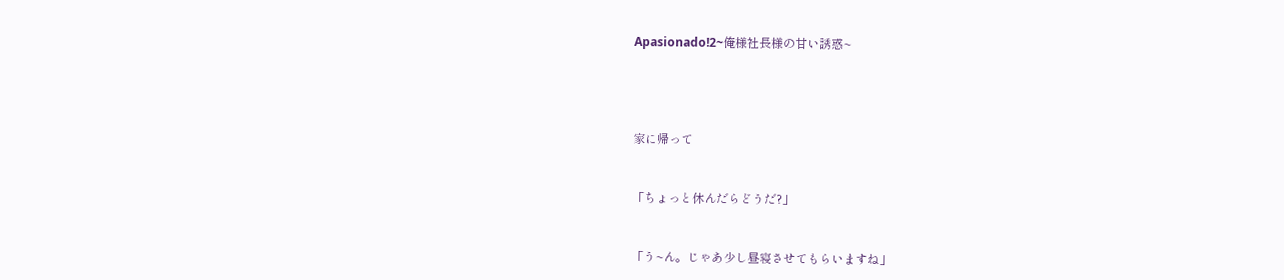Apasionado!2~俺様社長様の甘い誘惑~




家に帰って


「ちょっと休んだらどうだ?」


「う~ん。じゃあ少し昼寝させてもらいますね」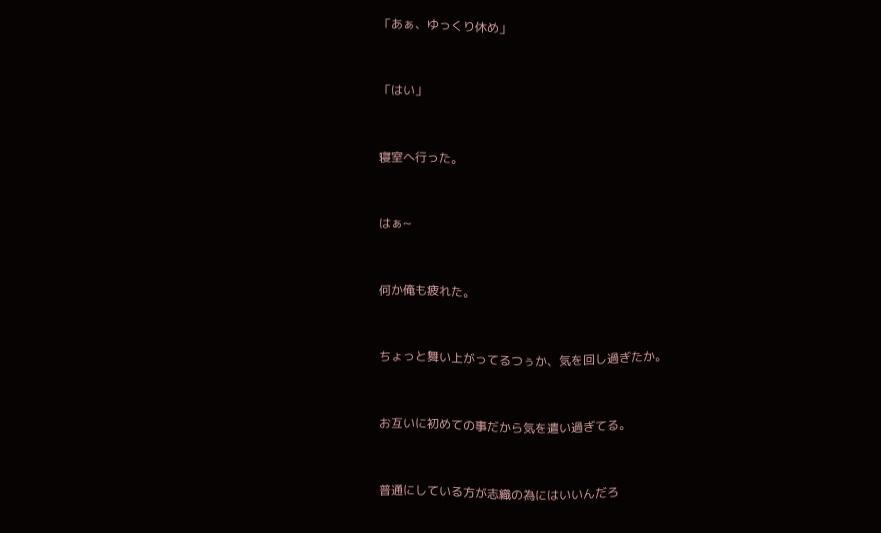「あぁ、ゆっくり休め」


「はい」


寝室へ行った。


はぁ~


何か俺も疲れた。


ちょっと舞い上がってるつぅか、気を回し過ぎたか。


お互いに初めての事だから気を遣い過ぎてる。


普通にしている方が志織の為にはいいんだろ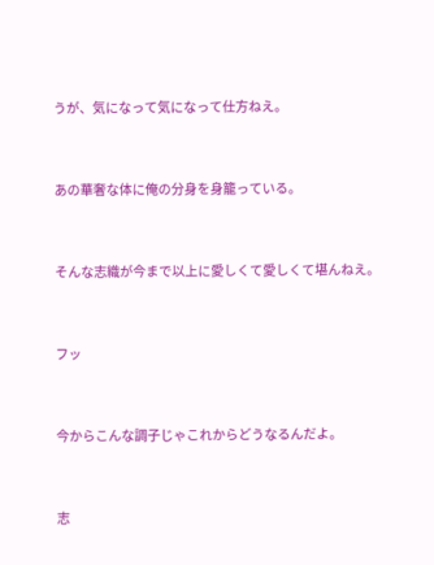うが、気になって気になって仕方ねえ。


あの華奢な体に俺の分身を身籠っている。


そんな志織が今まで以上に愛しくて愛しくて堪んねえ。


フッ


今からこんな調子じゃこれからどうなるんだよ。


志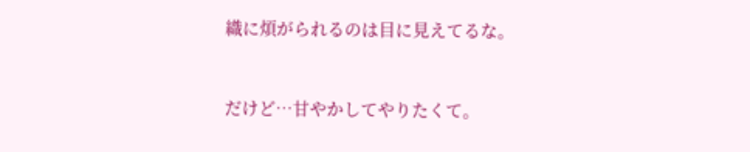織に煩がられるのは目に見えてるな。


だけど…甘やかしてやりたくて。